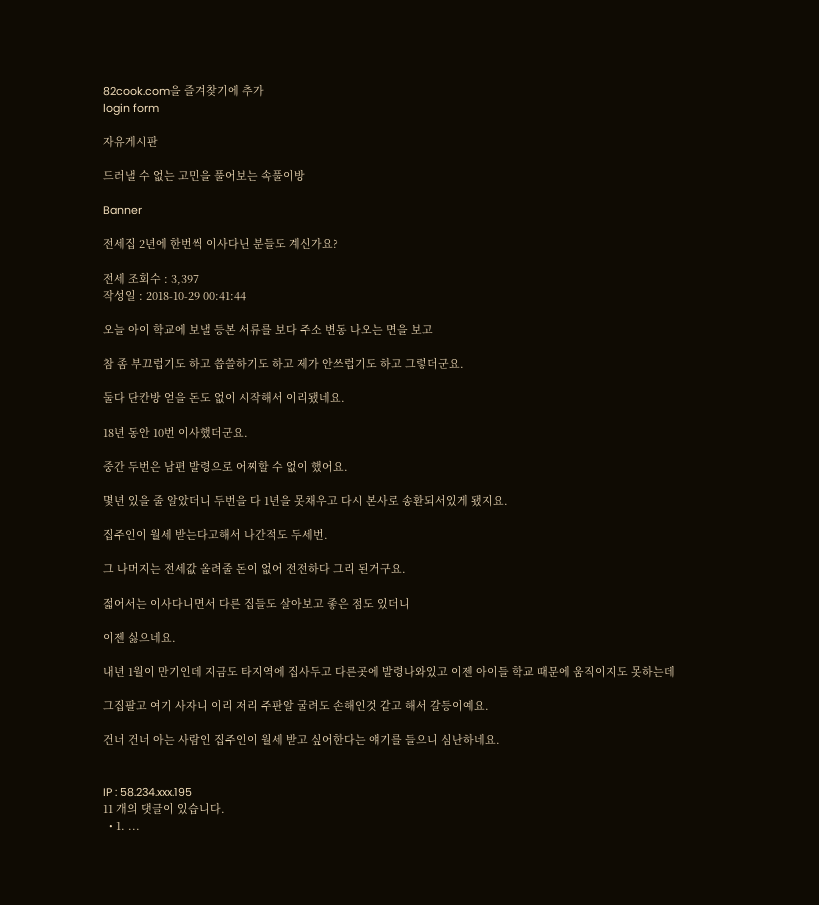82cook.com을 즐겨찾기에 추가
login form

자유게시판

드러낼 수 없는 고민을 풀어보는 속풀이방

Banner

전세집 2년에 한번씩 이사다닌 분들도 계신가요?

전세 조회수 : 3,397
작성일 : 2018-10-29 00:41:44

오늘 아이 학교에 보낼 등본 서류를 보다 주소 변동 나오는 면을 보고

참 좀 부끄럽기도 하고 씁쓸하기도 하고 제가 안쓰럽기도 하고 그렇더군요.

둘다 단칸방 얻을 돈도 없이 시작해서 이리됐네요.

18년 동안 10번 이사했더군요.

중간 두번은 남편 발령으로 어찌할 수 없이 했어요.

몇년 있을 줄 알았더니 두번을 다 1년을 못채우고 다시 본사로 송환되서있게 됐지요.

집주인이 월세 받는다고해서 나간적도 두세번.

그 나머지는 전세값 올려줄 돈이 없어 전전하다 그리 된거구요.

젋어서는 이사다니면서 다른 집들도 살아보고 좋은 점도 있더니

이젠 싫으네요.

내년 1월이 만기인데 지금도 타지역에 집사두고 다른곳에 발령나와있고 이젠 아이들 학교 때문에 움직이지도 못하는데

그집팔고 여기 사자니 이리 저리 주판알 굴려도 손해인것 같고 해서 갈등이예요.

건너 건너 아는 사람인 집주인이 월세 받고 싶어한다는 얘기를 들으니 심난하네요.


IP : 58.234.xxx.195
11 개의 댓글이 있습니다.
  • 1. ...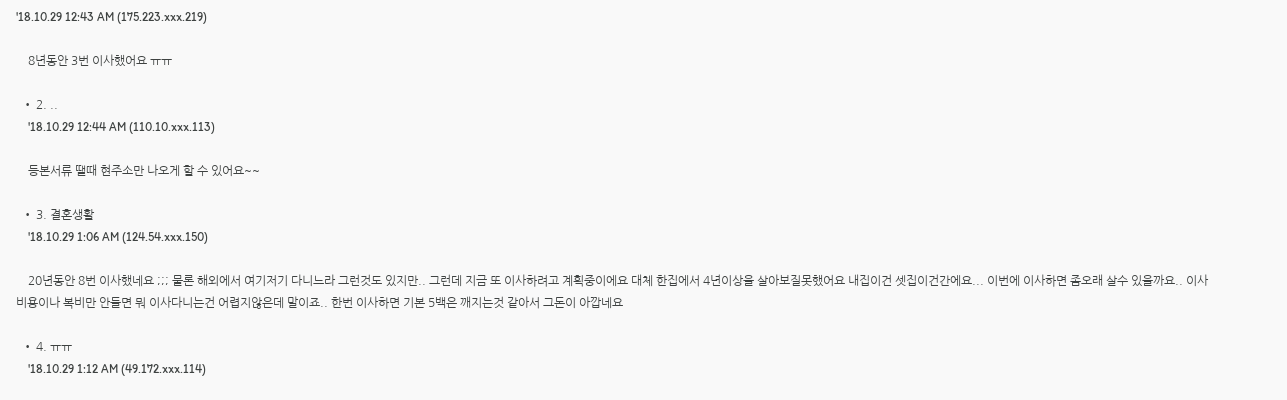'18.10.29 12:43 AM (175.223.xxx.219)

    8년동안 3번 이사했어요 ㅠㅠ

  • 2. ..
    '18.10.29 12:44 AM (110.10.xxx.113)

    등본서류 땔때 현주소만 나오게 할 수 있어요~~

  • 3. 결혼생활
    '18.10.29 1:06 AM (124.54.xxx.150)

    20년동안 8번 이사했네요 ;;; 물론 해외에서 여기저기 다니느라 그런것도 있지만.. 그런데 지금 또 이사하려고 계획중이에요 대체 한집에서 4년이상을 살아보질못했어요 내집이건 셋집이건간에요... 이번에 이사하면 좀오래 살수 있을까요.. 이사비용이나 복비만 안들면 뭐 이사다니는건 어렵지않은데 말이죠.. 한번 이사하면 기본 5백은 깨지는것 같아서 그돈이 아깝네요

  • 4. ㅠㅠ
    '18.10.29 1:12 AM (49.172.xxx.114)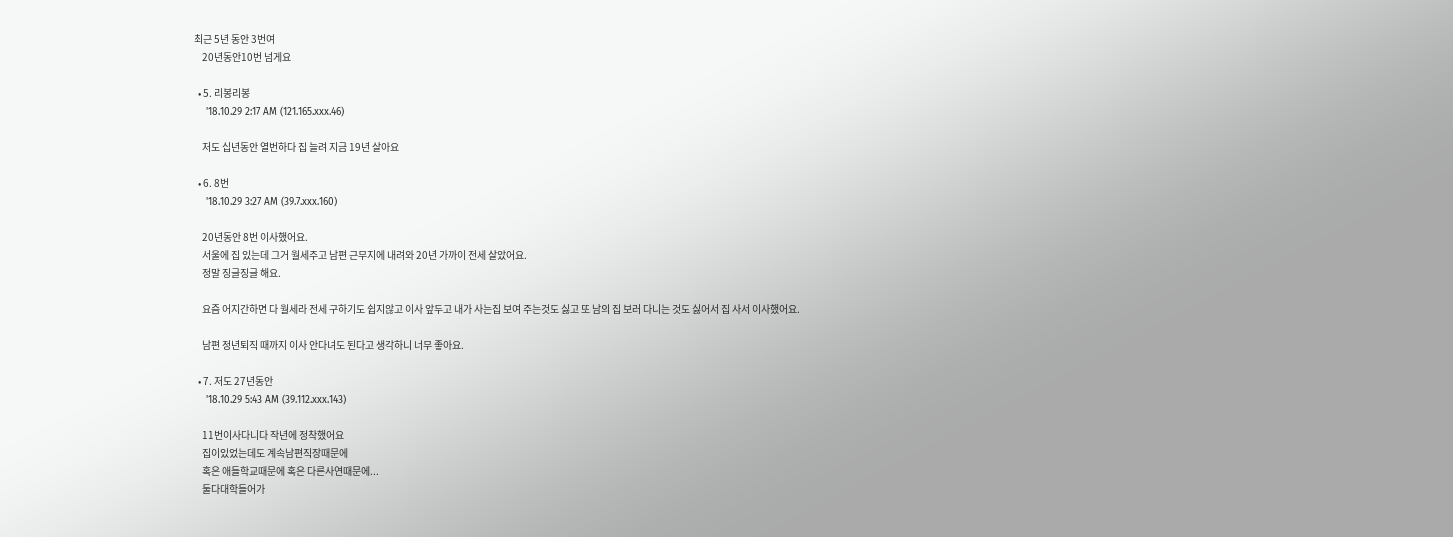최근 5년 동안 3번여
    20년동안10번 넘게요

  • 5. 리봉리봉
    '18.10.29 2:17 AM (121.165.xxx.46)

    저도 십년동안 열번하다 집 늘려 지금 19년 살아요

  • 6. 8번
    '18.10.29 3:27 AM (39.7.xxx.160)

    20년동안 8번 이사했어요.
    서울에 집 있는데 그거 월세주고 남편 근무지에 내려와 20년 가까이 전세 살았어요.
    정말 징글징글 해요.

    요즘 어지간하면 다 월세라 전세 구하기도 쉽지않고 이사 앞두고 내가 사는집 보여 주는것도 싫고 또 남의 집 보러 다니는 것도 싫어서 집 사서 이사했어요.

    남편 정년퇴직 때까지 이사 안다녀도 된다고 생각하니 너무 좋아요.

  • 7. 저도 27년동안
    '18.10.29 5:43 AM (39.112.xxx.143)

    11번이사다니다 작년에 정착했어요
    집이있었는데도 계속남편직장때문에
    혹은 애들학교때문에 혹은 다른사연때문에...
    둘다대학들어가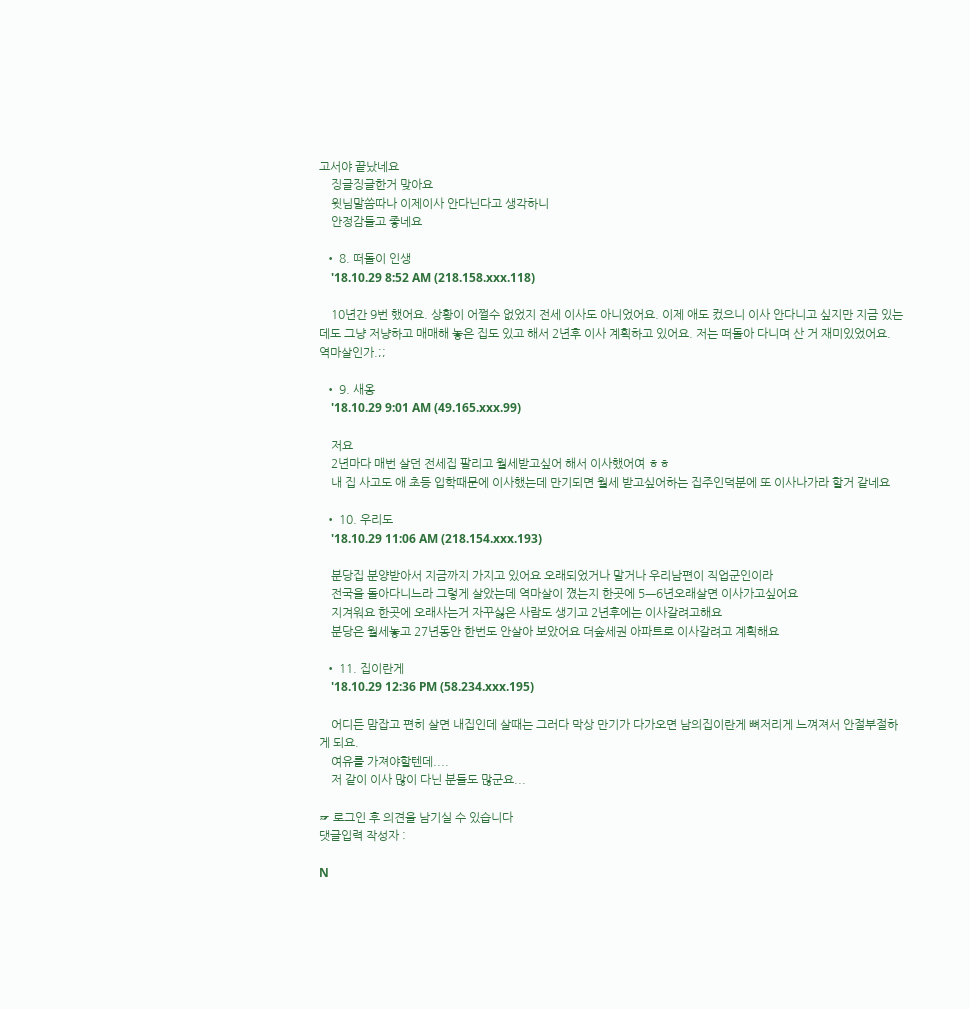고서야 끝났네요
    징글징글한거 맞아요
    윗님말씀따나 이제이사 안다닌다고 생각하니
    안정감들고 좋네요

  • 8. 떠돌이 인생
    '18.10.29 8:52 AM (218.158.xxx.118)

    10년간 9번 했어요. 상황이 어쩔수 없었지 전세 이사도 아니었어요. 이제 애도 컸으니 이사 안다니고 싶지만 지금 있는데도 그냥 저냥하고 매매해 놓은 집도 있고 해서 2년후 이사 계획하고 있어요. 저는 떠돌아 다니며 산 거 재미있었어요. 역마살인가.;;

  • 9. 새옹
    '18.10.29 9:01 AM (49.165.xxx.99)

    저요
    2년마다 매번 살던 전세집 팔리고 월세받고싶어 해서 이사했어여 ㅎㅎ
    내 집 사고도 애 초등 입학때문에 이사했는데 만기되면 월세 받고싶어하는 집주인덕분에 또 이사나가라 할거 같네요

  • 10. 우리도
    '18.10.29 11:06 AM (218.154.xxx.193)

    분당집 분양받아서 지금까지 가지고 있어요 오래되었거나 말거나 우리남편이 직업군인이라
    전국을 돌아다니느라 그렇게 살았는데 역마살이 꼈는지 한곳에 5ㅡ6년오래살면 이사가고싶어요
    지겨워요 한곳에 오래사는거 자꾸싫은 사람도 생기고 2년후에는 이사갈려고해요
    분당은 월세놓고 27년동안 한번도 안살아 보았어요 더숲세권 아파트로 이사갈려고 계획해요

  • 11. 집이란게
    '18.10.29 12:36 PM (58.234.xxx.195)

    어디든 맘잡고 편히 살면 내집인데 살때는 그러다 막상 만기가 다가오면 남의집이란게 뼈저리게 느껴져서 안절부절하게 되요.
    여유를 가져야할텐데....
    저 같이 이사 많이 다닌 분들도 많군요...

☞ 로그인 후 의견을 남기실 수 있습니다
댓글입력 작성자 :

N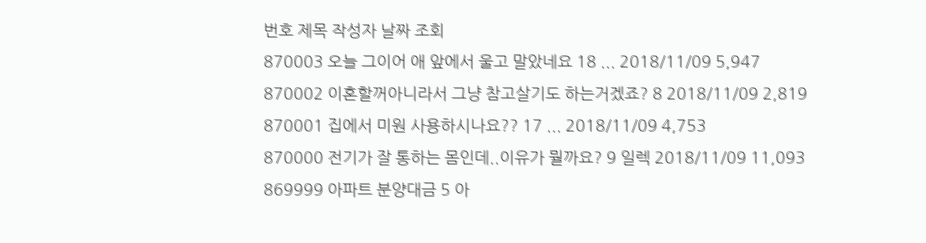번호 제목 작성자 날짜 조회
870003 오늘 그이어 애 앞에서 울고 말았네요 18 ... 2018/11/09 5,947
870002 이혼할꺼아니라서 그냥 참고살기도 하는거겠죠? 8 2018/11/09 2,819
870001 집에서 미원 사용하시나요?? 17 ... 2018/11/09 4,753
870000 전기가 잘 통하는 몸인데..이유가 뭘까요? 9 일렉 2018/11/09 11,093
869999 아파트 분양대금 5 아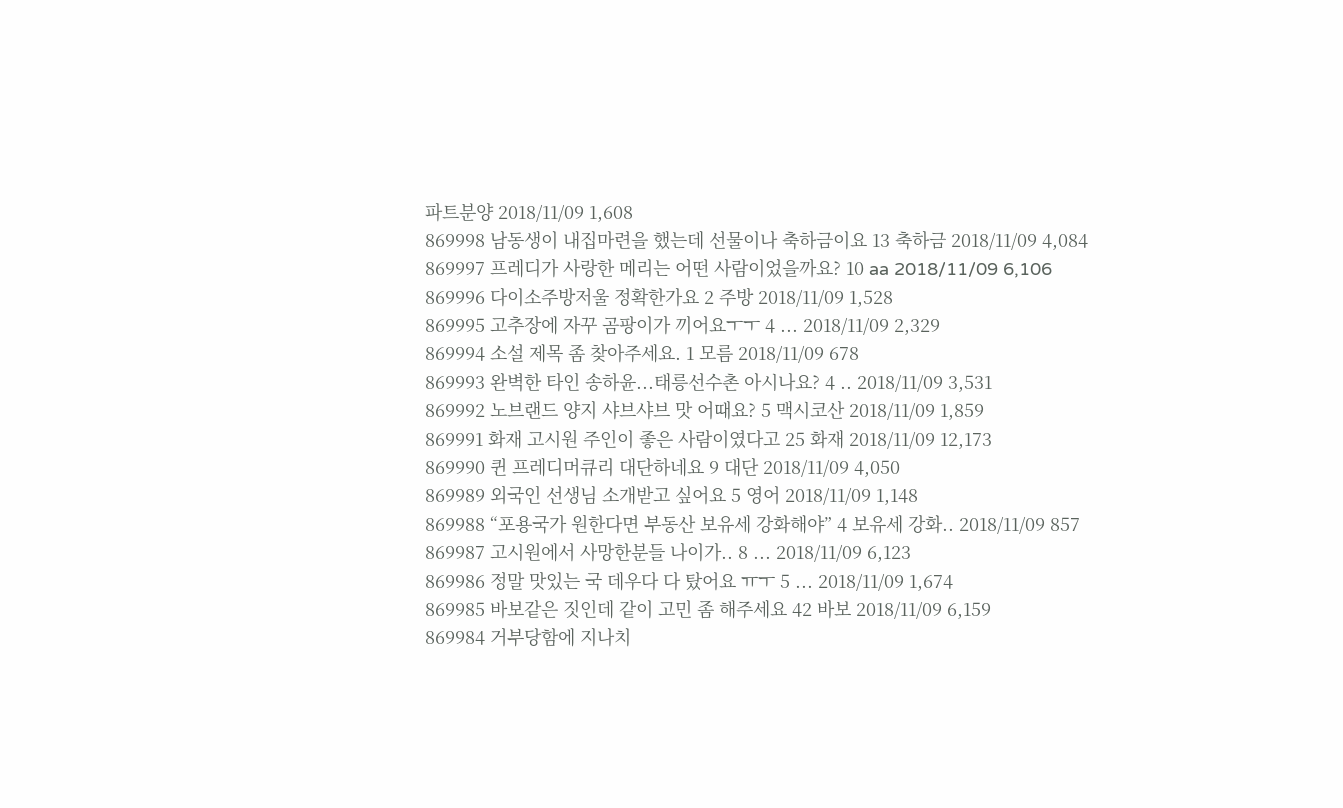파트분양 2018/11/09 1,608
869998 남동생이 내집마련을 했는데 선물이나 축하금이요 13 축하금 2018/11/09 4,084
869997 프레디가 사랑한 메리는 어떤 사람이었을까요? 10 aa 2018/11/09 6,106
869996 다이소주방저울 정확한가요 2 주방 2018/11/09 1,528
869995 고추장에 자꾸 곰팡이가 끼어요ㅜㅜ 4 ... 2018/11/09 2,329
869994 소설 제목 좀 찾아주세요. 1 모름 2018/11/09 678
869993 완벽한 타인 송하윤...태릉선수촌 아시나요? 4 .. 2018/11/09 3,531
869992 노브랜드 양지 샤브샤브 맛 어때요? 5 맥시코산 2018/11/09 1,859
869991 화재 고시원 주인이 좋은 사람이였다고 25 화재 2018/11/09 12,173
869990 퀸 프레디머큐리 대단하네요 9 대단 2018/11/09 4,050
869989 외국인 선생님 소개받고 싶어요 5 영어 2018/11/09 1,148
869988 “포용국가 원한다면 부동산 보유세 강화해야” 4 보유세 강화.. 2018/11/09 857
869987 고시원에서 사망한분들 나이가.. 8 ... 2018/11/09 6,123
869986 정말 맛있는 국 데우다 다 탔어요 ㅠㅜ 5 ... 2018/11/09 1,674
869985 바보같은 짓인데 같이 고민 좀 해주세요 42 바보 2018/11/09 6,159
869984 거부당함에 지나치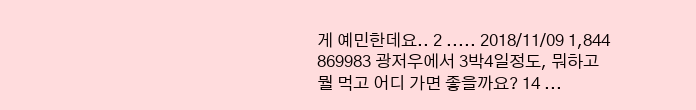게 예민한데요.. 2 ..... 2018/11/09 1,844
869983 광저우에서 3박4일정도, 뭐하고 뭘 먹고 어디 가면 좋을까요? 14 ...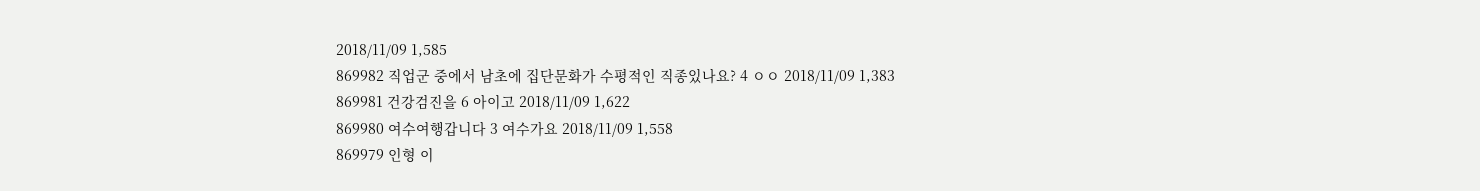2018/11/09 1,585
869982 직업군 중에서 남초에 집단문화가 수평적인 직종있나요? 4 ㅇㅇ 2018/11/09 1,383
869981 건강검진을 6 아이고 2018/11/09 1,622
869980 여수여행갑니다 3 여수가요 2018/11/09 1,558
869979 인형 이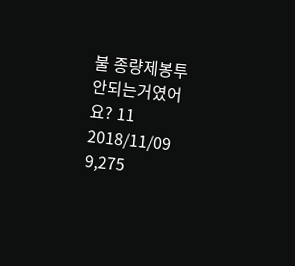불 종량제봉투 안되는거였어요? 11 2018/11/09 9,275